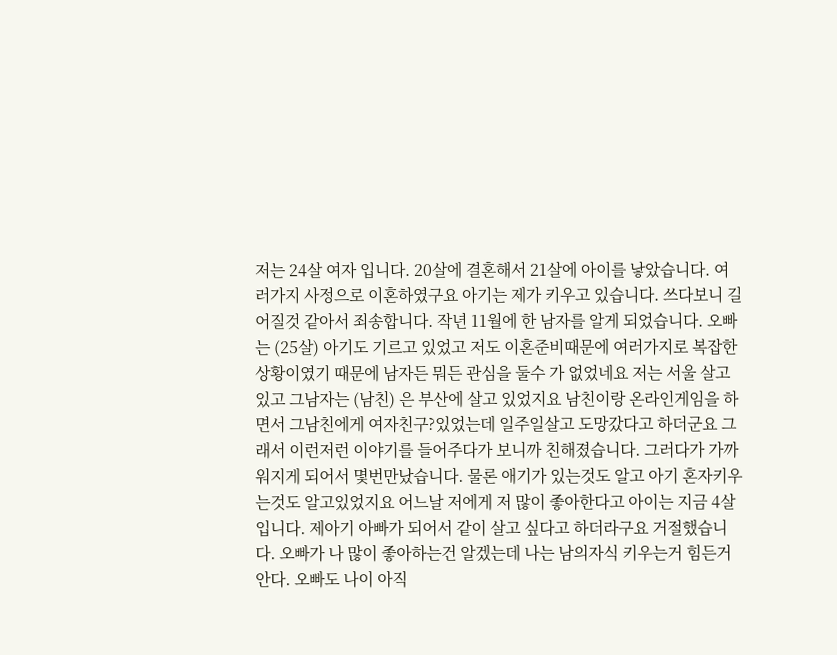저는 24살 여자 입니다. 20살에 결혼해서 21살에 아이를 낳았습니다. 여러가지 사정으로 이혼하였구요 아기는 제가 키우고 있습니다. 쓰다보니 길어질것 같아서 죄송합니다. 작년 11월에 한 남자를 알게 되었습니다. 오빠는 (25살) 아기도 기르고 있었고 저도 이혼준비때문에 여러가지로 복잡한상황이였기 때문에 남자든 뭐든 관심을 둘수 가 없었네요 저는 서울 살고 있고 그남자는 (남친) 은 부산에 살고 있었지요 남친이랑 온라인게임을 하면서 그남친에게 여자친구?있었는데 일주일살고 도망갔다고 하더군요 그래서 이런저런 이야기를 들어주다가 보니까 친해졌습니다. 그러다가 가까워지게 되어서 몇번만났습니다. 물론 애기가 있는것도 알고 아기 혼자키우는것도 알고있었지요 어느날 저에게 저 많이 좋아한다고 아이는 지금 4살입니다. 제아기 아빠가 되어서 같이 살고 싶다고 하더라구요 거절했습니다. 오빠가 나 많이 좋아하는건 알겠는데 나는 남의자식 키우는거 힘든거 안다. 오빠도 나이 아직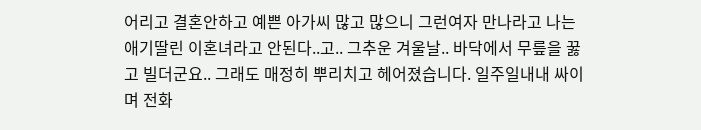어리고 결혼안하고 예쁜 아가씨 많고 많으니 그런여자 만나라고 나는 애기딸린 이혼녀라고 안된다..고.. 그추운 겨울날.. 바닥에서 무릎을 꿇고 빌더군요.. 그래도 매정히 뿌리치고 헤어졌습니다. 일주일내내 싸이며 전화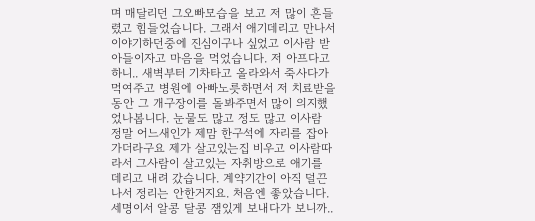며 매달리던 그오빠모습을 보고 저 많이 흔들렸고 힘들었습니다. 그래서 애기데리고 만나서 이야기하던중에 진심이구나 싶었고 이사람 받아들이자고 마음을 먹었습니다. 저 아프다고하니.. 새벽부터 기차타고 올라와서 죽사다가 먹여주고 병원에 아빠노릇하면서 저 치료받을동안 그 개구장이를 돌봐주면서 많이 의지했었나봅니다. 눈물도 많고 정도 많고 이사람 정말 어느새인가 제맘 한구석에 자리를 잡아가더라구요 제가 살고있는집 비우고 이사람따라서 그사람이 살고있는 자취방으로 애기를 데리고 내려 갔습니다. 계약기간이 아직 덜끈나서 정리는 안한거지요. 처음엔 좋았습니다. 세명이서 알콩 달콩 잼있게 보내다가 보니까..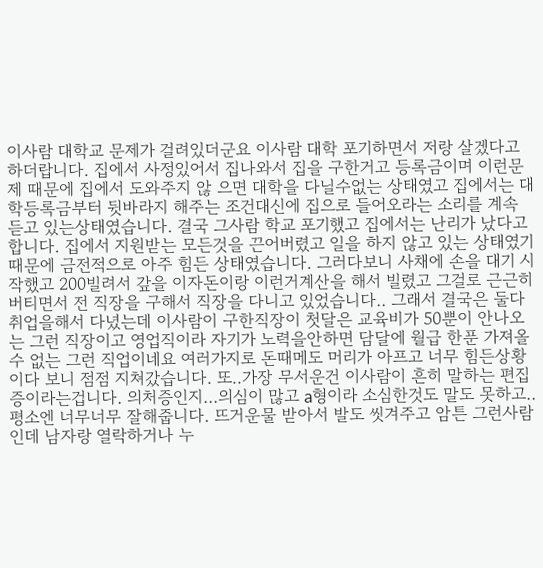이사람 대학교 문제가 걸려있더군요 이사람 대학 포기하면서 저랑 살겠다고 하더랍니다. 집에서 사정있어서 집나와서 집을 구한거고 등록금이며 이런문제 때문에 집에서 도와주지 않 으면 대학을 다닐수없는 상태였고 집에서는 대학등록금부터 뒷바라지 해주는 조건대신에 집으로 들어오라는 소리를 계속 듣고 있는상태였습니다. 결국 그사람 학교 포기했고 집에서는 난리가 났다고 합니다. 집에서 지원받는 모든것을 끈어버렸고 일을 하지 않고 있는 상태였기때문에 금전적으로 아주 힘든 상태였습니다. 그러다보니 사채에 손을 대기 시작했고 200빌려서 갚을 이자돈이랑 이런거계산을 해서 빌렸고 그걸로 근근히 버티면서 전 직장을 구해서 직장을 다니고 있었습니다.. 그래서 결국은 둘다 취업을해서 다녔는데 이사람이 구한직장이 첫달은 교육비가 50뿐이 안나오는 그런 직장이고 영업직이라 자기가 노력을안하면 담달에 월급 한푼 가져올 수 없는 그런 직업이네요 여러가지로 돈때메도 머리가 아프고 너무 힘든상황이다 보니 점점 지쳐갔습니다. 또..가장 무서운건 이사람이 흔히 말하는 편집증이라는겁니다. 의처증인지...의심이 많고 a형이라 소심한것도 말도 못하고.. 평소엔 너무너무 잘해줍니다. 뜨거운물 받아서 발도 씻겨주고 암튼 그런사람인데 남자랑 열락하거나 누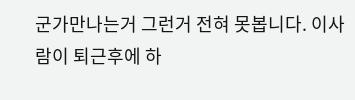군가만나는거 그런거 전혀 못봅니다. 이사람이 퇴근후에 하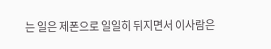는 일은 제폰으로 일일히 뒤지면서 이사람은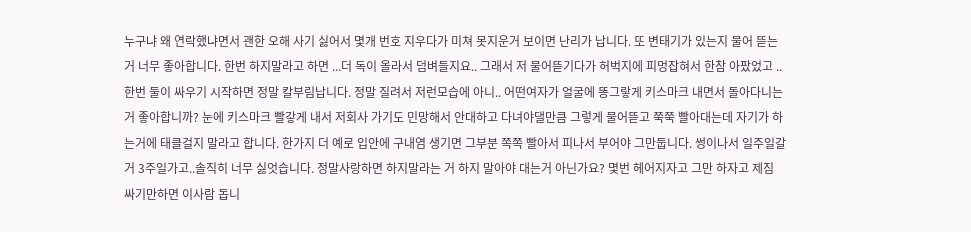누구냐 왜 연락했냐면서 괜한 오해 사기 싫어서 몇개 번호 지우다가 미쳐 못지운거 보이면 난리가 납니다. 또 변태기가 있는지 물어 뜯는거 너무 좋아합니다. 한번 하지말라고 하면 ...더 독이 올라서 덤벼들지요.. 그래서 저 물어뜯기다가 허벅지에 피멍잡혀서 한참 아팠었고 ..한번 둘이 싸우기 시작하면 정말 칼부림납니다. 정말 질려서 저런모습에 아니.. 어떤여자가 얼굴에 똥그랗게 키스마크 내면서 돌아다니는거 좋아합니까? 눈에 키스마크 빨갛게 내서 저회사 가기도 민망해서 안대하고 다녀야댈만큼 그렇게 물어뜯고 쭉쭉 빨아대는데 자기가 하는거에 태클걸지 말라고 합니다. 한가지 더 예로 입안에 구내염 생기면 그부분 쪽쪽 빨아서 피나서 부어야 그만둡니다. 썽이나서 일주일갈거 3주일가고..솔직히 너무 싫엇습니다. 정말사랑하면 하지말라는 거 하지 말아야 대는거 아닌가요? 몇번 헤어지자고 그만 하자고 제짐 싸기만하면 이사람 돕니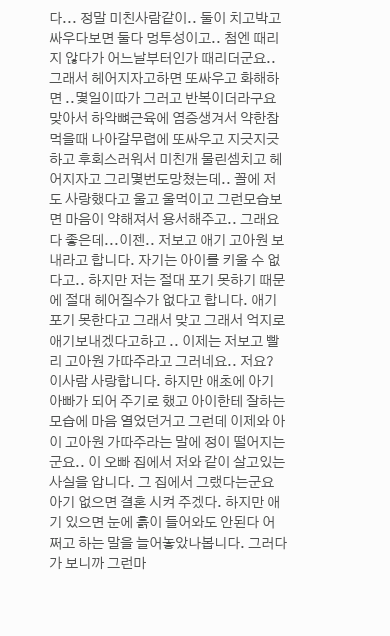다... 정말 미친사람같이.. 둘이 치고박고 싸우다보면 둘다 멍투성이고.. 첨엔 때리지 않다가 어느날부터인가 때리더군요.. 그래서 헤어지자고하면 또싸우고 화해하면 ..몇일이따가 그러고 반복이더라구요 맞아서 하악뼈근육에 염증생겨서 약한참먹을때 나아갈무렵에 또싸우고 지긋지긋 하고 후회스러워서 미친개 물린셈치고 헤어지자고 그리몇번도망쳤는데.. 꼴에 저도 사랑했다고 울고 울먹이고 그런모습보면 마음이 약해져서 용서해주고.. 그래요 다 좋은데...이젠.. 저보고 애기 고아원 보내라고 합니다. 자기는 아이를 키울 수 없다고.. 하지만 저는 절대 포기 못하기 때문에 절대 헤어질수가 없다고 합니다. 애기 포기 못한다고 그래서 맞고 그래서 억지로 애기보내겠다고하고 .. 이제는 저보고 빨리 고아원 가따주라고 그러네요.. 저요? 이사람 사랑합니다. 하지만 애초에 아기 아빠가 되어 주기로 했고 아이한테 잘하는 모습에 마음 열었던거고 그런데 이제와 아이 고아원 가따주라는 말에 정이 떨어지는군요.. 이 오빠 집에서 저와 같이 살고있는 사실을 압니다. 그 집에서 그랬다는군요 아기 없으면 결혼 시켜 주겠다. 하지만 애기 있으면 눈에 흙이 들어와도 안된다 어쩌고 하는 말을 늘어놓았나봅니다. 그러다가 보니까 그런마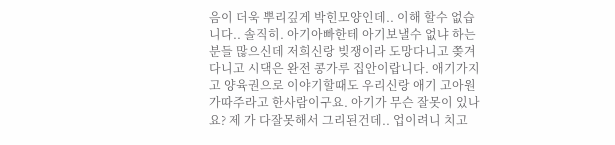음이 더욱 뿌리깊게 박힌모양인데.. 이해 할수 없습니다.. 솔직히. 아기아빠한테 아기보낼수 없냐 하는 분들 많으신데 저희신랑 빚쟁이라 도망다니고 쫒겨다니고 시댁은 완전 콩가루 집안이랍니다. 애기가지고 양육권으로 이야기할때도 우리신랑 애기 고아원가따주라고 한사람이구요. 아기가 무슨 잘못이 있나요? 제 가 다잘못해서 그리된건데.. 업이려니 치고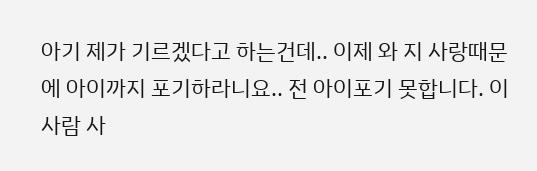아기 제가 기르겠다고 하는건데.. 이제 와 지 사랑때문에 아이까지 포기하라니요.. 전 아이포기 못합니다. 이사람 사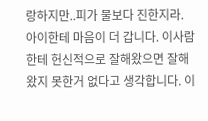랑하지만..피가 물보다 진한지라. 아이한테 마음이 더 갑니다. 이사람한테 헌신적으로 잘해왔으면 잘해 왔지 못한거 없다고 생각합니다. 이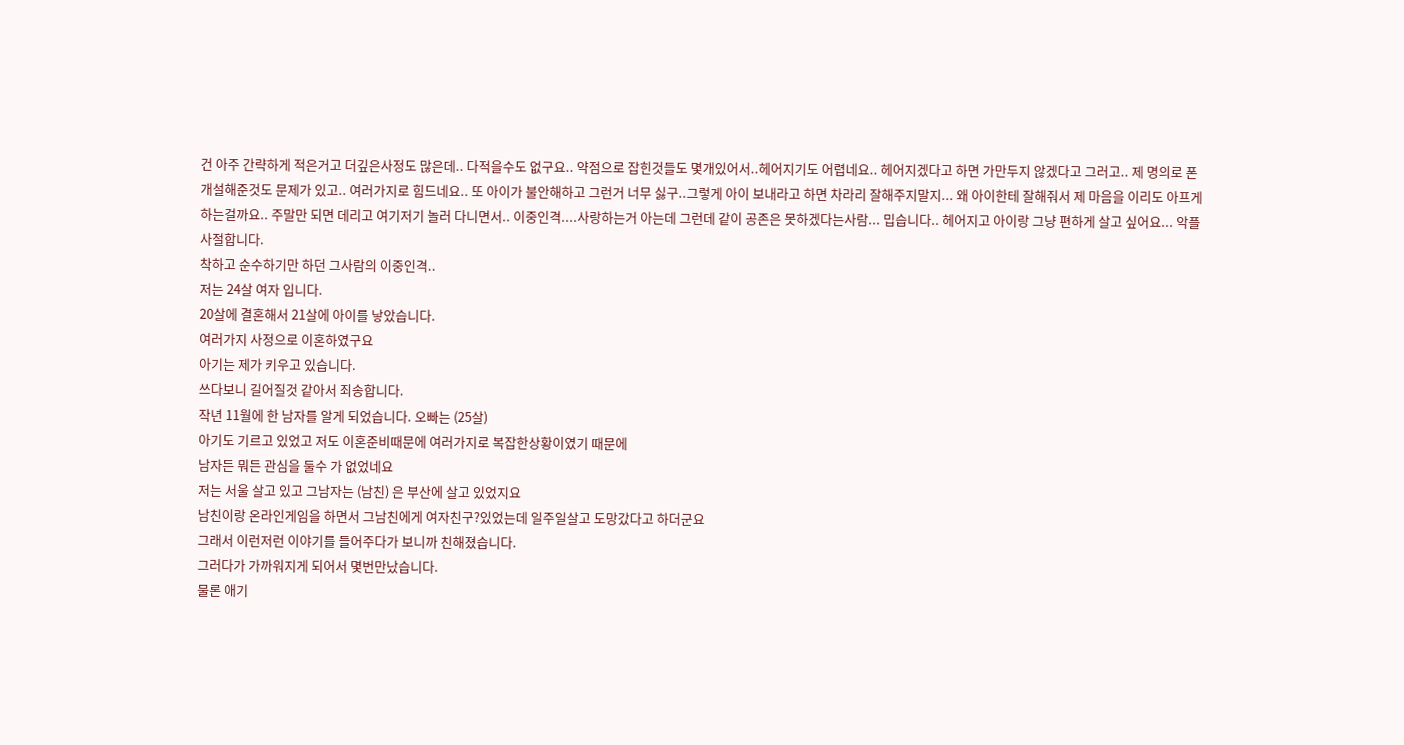건 아주 간략하게 적은거고 더깊은사정도 많은데.. 다적을수도 없구요.. 약점으로 잡힌것들도 몇개있어서..헤어지기도 어렵네요.. 헤어지겠다고 하면 가만두지 않겠다고 그러고.. 제 명의로 폰개설해준것도 문제가 있고.. 여러가지로 힘드네요.. 또 아이가 불안해하고 그런거 너무 싫구..그렇게 아이 보내라고 하면 차라리 잘해주지말지... 왜 아이한테 잘해줘서 제 마음을 이리도 아프게 하는걸까요.. 주말만 되면 데리고 여기저기 놀러 다니면서.. 이중인격....사랑하는거 아는데 그런데 같이 공존은 못하겠다는사람... 밉습니다.. 헤어지고 아이랑 그냥 편하게 살고 싶어요... 악플사절합니다.
착하고 순수하기만 하던 그사람의 이중인격..
저는 24살 여자 입니다.
20살에 결혼해서 21살에 아이를 낳았습니다.
여러가지 사정으로 이혼하였구요
아기는 제가 키우고 있습니다.
쓰다보니 길어질것 같아서 죄송합니다.
작년 11월에 한 남자를 알게 되었습니다. 오빠는 (25살)
아기도 기르고 있었고 저도 이혼준비때문에 여러가지로 복잡한상황이였기 때문에
남자든 뭐든 관심을 둘수 가 없었네요
저는 서울 살고 있고 그남자는 (남친) 은 부산에 살고 있었지요
남친이랑 온라인게임을 하면서 그남친에게 여자친구?있었는데 일주일살고 도망갔다고 하더군요
그래서 이런저런 이야기를 들어주다가 보니까 친해졌습니다.
그러다가 가까워지게 되어서 몇번만났습니다.
물론 애기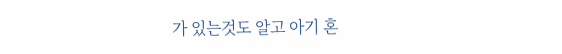가 있는것도 알고 아기 혼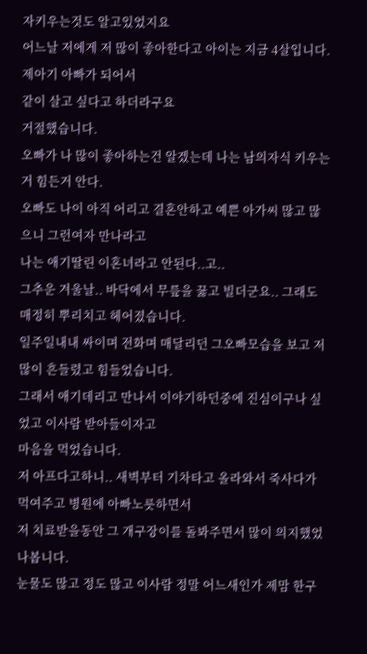자키우는것도 알고있었지요
어느날 저에게 저 많이 좋아한다고 아이는 지금 4살입니다. 제아기 아빠가 되어서
같이 살고 싶다고 하더라구요
거절했습니다.
오빠가 나 많이 좋아하는건 알겠는데 나는 남의자식 키우는거 힘든거 안다.
오빠도 나이 아직 어리고 결혼안하고 예쁜 아가씨 많고 많으니 그런여자 만나라고
나는 애기딸린 이혼녀라고 안된다..고..
그추운 겨울날.. 바닥에서 무릎을 꿇고 빌더군요.. 그래도 매정히 뿌리치고 헤어졌습니다.
일주일내내 싸이며 전화며 매달리던 그오빠모습을 보고 저 많이 흔들렸고 힘들었습니다.
그래서 애기데리고 만나서 이야기하던중에 진심이구나 싶었고 이사람 받아들이자고
마음을 먹었습니다.
저 아프다고하니.. 새벽부터 기차타고 올라와서 죽사다가 먹여주고 병원에 아빠노릇하면서
저 치료받을동안 그 개구장이를 돌봐주면서 많이 의지했었나봅니다.
눈물도 많고 정도 많고 이사람 정말 어느새인가 제맘 한구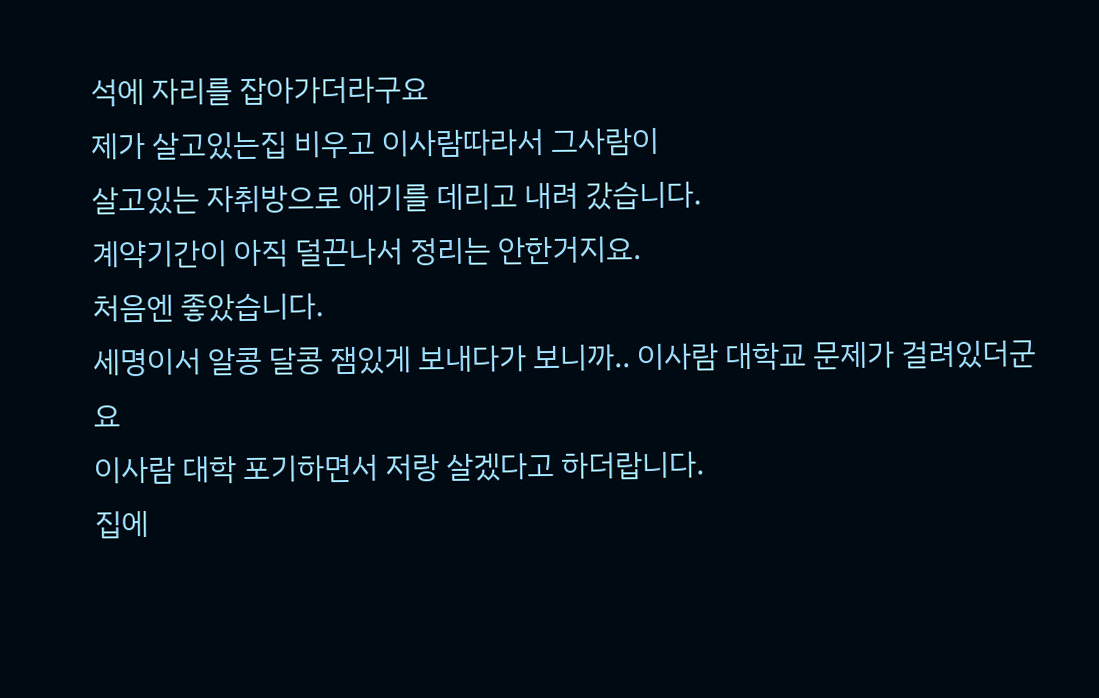석에 자리를 잡아가더라구요
제가 살고있는집 비우고 이사람따라서 그사람이
살고있는 자취방으로 애기를 데리고 내려 갔습니다.
계약기간이 아직 덜끈나서 정리는 안한거지요.
처음엔 좋았습니다.
세명이서 알콩 달콩 잼있게 보내다가 보니까.. 이사람 대학교 문제가 걸려있더군요
이사람 대학 포기하면서 저랑 살겠다고 하더랍니다.
집에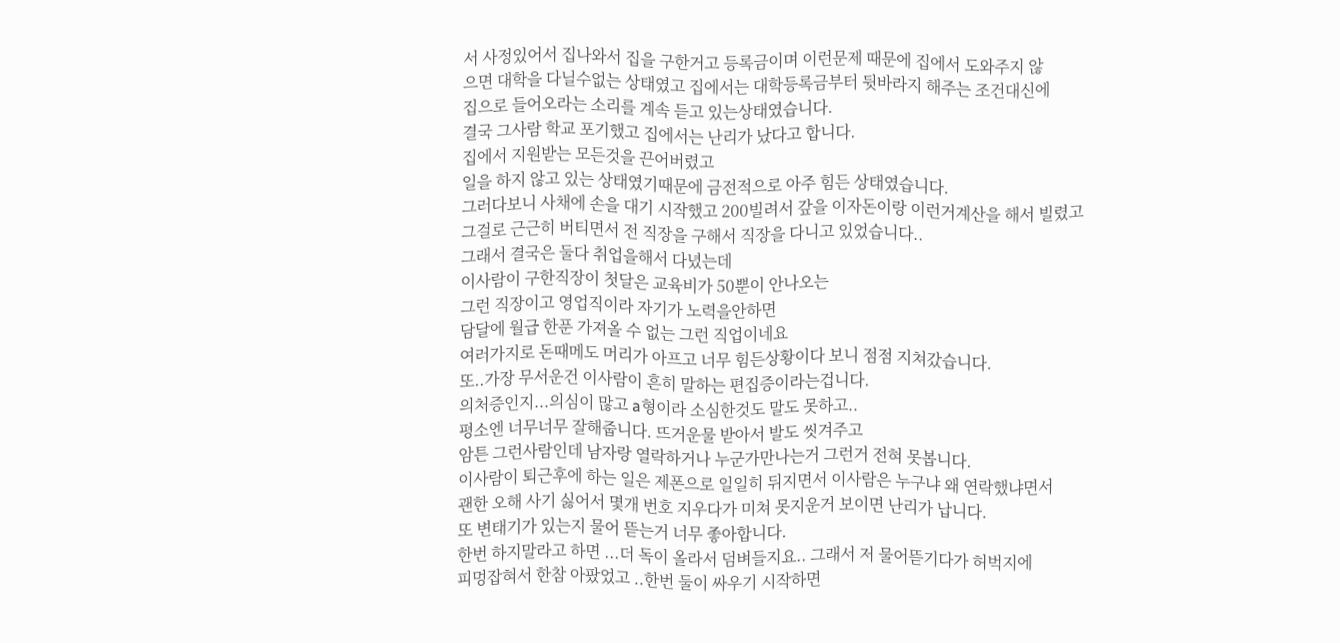서 사정있어서 집나와서 집을 구한거고 등록금이며 이런문제 때문에 집에서 도와주지 않
으면 대학을 다닐수없는 상태였고 집에서는 대학등록금부터 뒷바라지 해주는 조건대신에
집으로 들어오라는 소리를 계속 듣고 있는상태였습니다.
결국 그사람 학교 포기했고 집에서는 난리가 났다고 합니다.
집에서 지원받는 모든것을 끈어버렸고
일을 하지 않고 있는 상태였기때문에 금전적으로 아주 힘든 상태였습니다.
그러다보니 사채에 손을 대기 시작했고 200빌려서 갚을 이자돈이랑 이런거계산을 해서 빌렸고
그걸로 근근히 버티면서 전 직장을 구해서 직장을 다니고 있었습니다..
그래서 결국은 둘다 취업을해서 다녔는데
이사람이 구한직장이 첫달은 교육비가 50뿐이 안나오는
그런 직장이고 영업직이라 자기가 노력을안하면
담달에 월급 한푼 가져올 수 없는 그런 직업이네요
여러가지로 돈때메도 머리가 아프고 너무 힘든상황이다 보니 점점 지쳐갔습니다.
또..가장 무서운건 이사람이 흔히 말하는 편집증이라는겁니다.
의처증인지...의심이 많고 a형이라 소심한것도 말도 못하고..
평소엔 너무너무 잘해줍니다. 뜨거운물 받아서 발도 씻겨주고
암튼 그런사람인데 남자랑 열락하거나 누군가만나는거 그런거 전혀 못봅니다.
이사람이 퇴근후에 하는 일은 제폰으로 일일히 뒤지면서 이사람은 누구냐 왜 연락했냐면서
괜한 오해 사기 싫어서 몇개 번호 지우다가 미쳐 못지운거 보이면 난리가 납니다.
또 변태기가 있는지 물어 뜯는거 너무 좋아합니다.
한번 하지말라고 하면 ...더 독이 올라서 덤벼들지요.. 그래서 저 물어뜯기다가 허벅지에
피멍잡혀서 한참 아팠었고 ..한번 둘이 싸우기 시작하면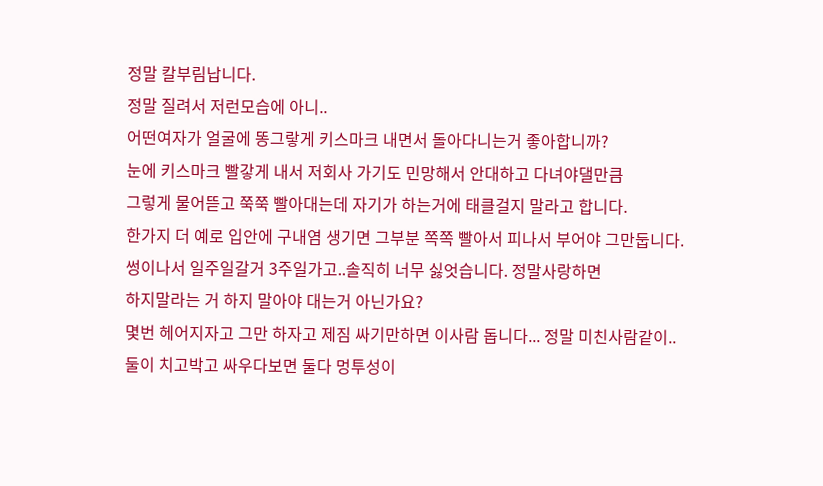정말 칼부림납니다.
정말 질려서 저런모습에 아니..
어떤여자가 얼굴에 똥그랗게 키스마크 내면서 돌아다니는거 좋아합니까?
눈에 키스마크 빨갛게 내서 저회사 가기도 민망해서 안대하고 다녀야댈만큼
그렇게 물어뜯고 쭉쭉 빨아대는데 자기가 하는거에 태클걸지 말라고 합니다.
한가지 더 예로 입안에 구내염 생기면 그부분 쪽쪽 빨아서 피나서 부어야 그만둡니다.
썽이나서 일주일갈거 3주일가고..솔직히 너무 싫엇습니다. 정말사랑하면
하지말라는 거 하지 말아야 대는거 아닌가요?
몇번 헤어지자고 그만 하자고 제짐 싸기만하면 이사람 돕니다... 정말 미친사람같이..
둘이 치고박고 싸우다보면 둘다 멍투성이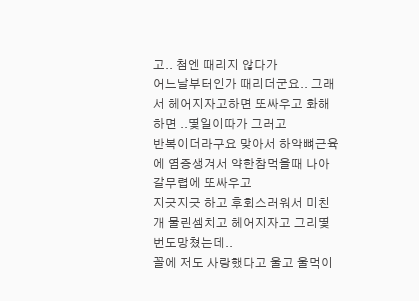고.. 첨엔 때리지 않다가
어느날부터인가 때리더군요.. 그래서 헤어지자고하면 또싸우고 화해하면 ..몇일이따가 그러고
반복이더라구요 맞아서 하악뼈근육에 염증생겨서 약한참먹을때 나아갈무렵에 또싸우고
지긋지긋 하고 후회스러워서 미친개 물린셈치고 헤어지자고 그리몇번도망쳤는데..
꼴에 저도 사랑했다고 울고 울먹이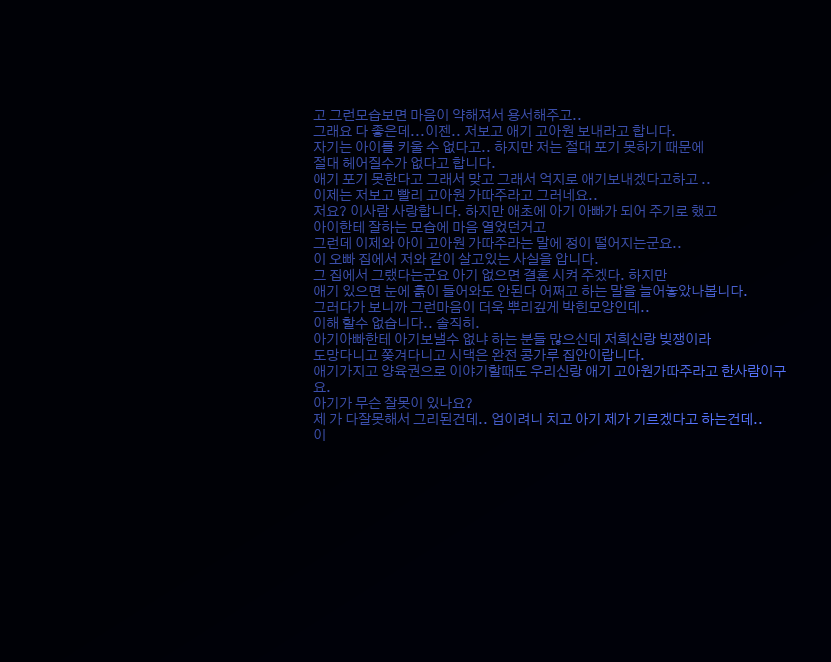고 그런모습보면 마음이 약해져서 용서해주고..
그래요 다 좋은데...이젠.. 저보고 애기 고아원 보내라고 합니다.
자기는 아이를 키울 수 없다고.. 하지만 저는 절대 포기 못하기 때문에
절대 헤어질수가 없다고 합니다.
애기 포기 못한다고 그래서 맞고 그래서 억지로 애기보내겠다고하고 ..
이제는 저보고 빨리 고아원 가따주라고 그러네요..
저요? 이사람 사랑합니다. 하지만 애초에 아기 아빠가 되어 주기로 했고
아이한테 잘하는 모습에 마음 열었던거고
그런데 이제와 아이 고아원 가따주라는 말에 정이 떨어지는군요..
이 오빠 집에서 저와 같이 살고있는 사실을 압니다.
그 집에서 그랬다는군요 아기 없으면 결혼 시켜 주겠다. 하지만
애기 있으면 눈에 흙이 들어와도 안된다 어쩌고 하는 말을 늘어놓았나봅니다.
그러다가 보니까 그런마음이 더욱 뿌리깊게 박힌모양인데..
이해 할수 없습니다.. 솔직히.
아기아빠한테 아기보낼수 없냐 하는 분들 많으신데 저희신랑 빚쟁이라
도망다니고 쫒겨다니고 시댁은 완전 콩가루 집안이랍니다.
애기가지고 양육권으로 이야기할때도 우리신랑 애기 고아원가따주라고 한사람이구요.
아기가 무슨 잘못이 있나요?
제 가 다잘못해서 그리된건데.. 업이려니 치고 아기 제가 기르겠다고 하는건데..
이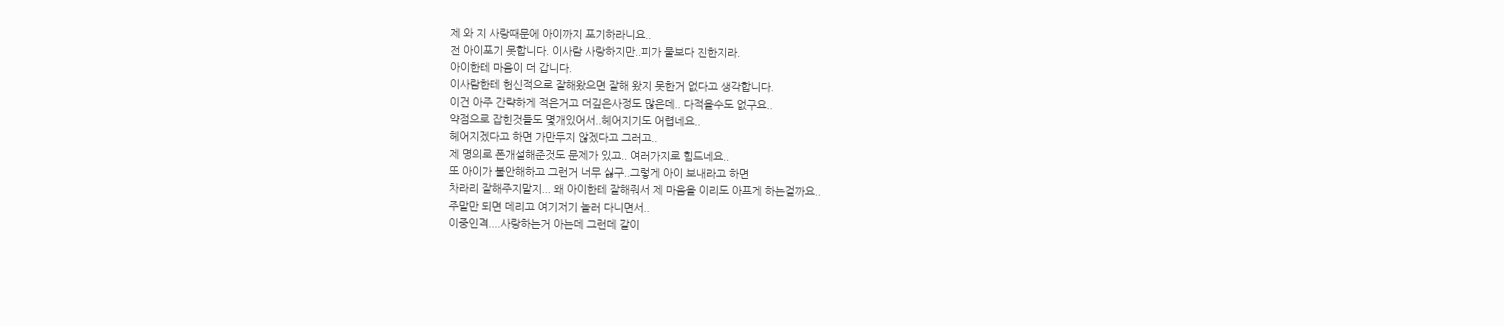제 와 지 사랑때문에 아이까지 포기하라니요..
전 아이포기 못합니다. 이사람 사랑하지만..피가 물보다 진한지라.
아이한테 마음이 더 갑니다.
이사람한테 헌신적으로 잘해왔으면 잘해 왔지 못한거 없다고 생각합니다.
이건 아주 간략하게 적은거고 더깊은사정도 많은데.. 다적을수도 없구요..
약점으로 잡힌것들도 몇개있어서..헤어지기도 어렵네요..
헤어지겠다고 하면 가만두지 않겠다고 그러고..
제 명의로 폰개설해준것도 문제가 있고.. 여러가지로 힘드네요..
또 아이가 불안해하고 그런거 너무 싫구..그렇게 아이 보내라고 하면
차라리 잘해주지말지... 왜 아이한테 잘해줘서 제 마음을 이리도 아프게 하는걸까요..
주말만 되면 데리고 여기저기 놀러 다니면서..
이중인격....사랑하는거 아는데 그런데 같이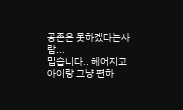공존은 못하겠다는사람...
밉습니다.. 헤어지고 아이랑 그냥 편하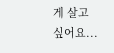게 살고 싶어요...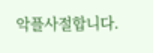악플사절합니다.